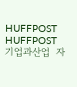HUFFPOST
HUFFPOST
기업과산업  자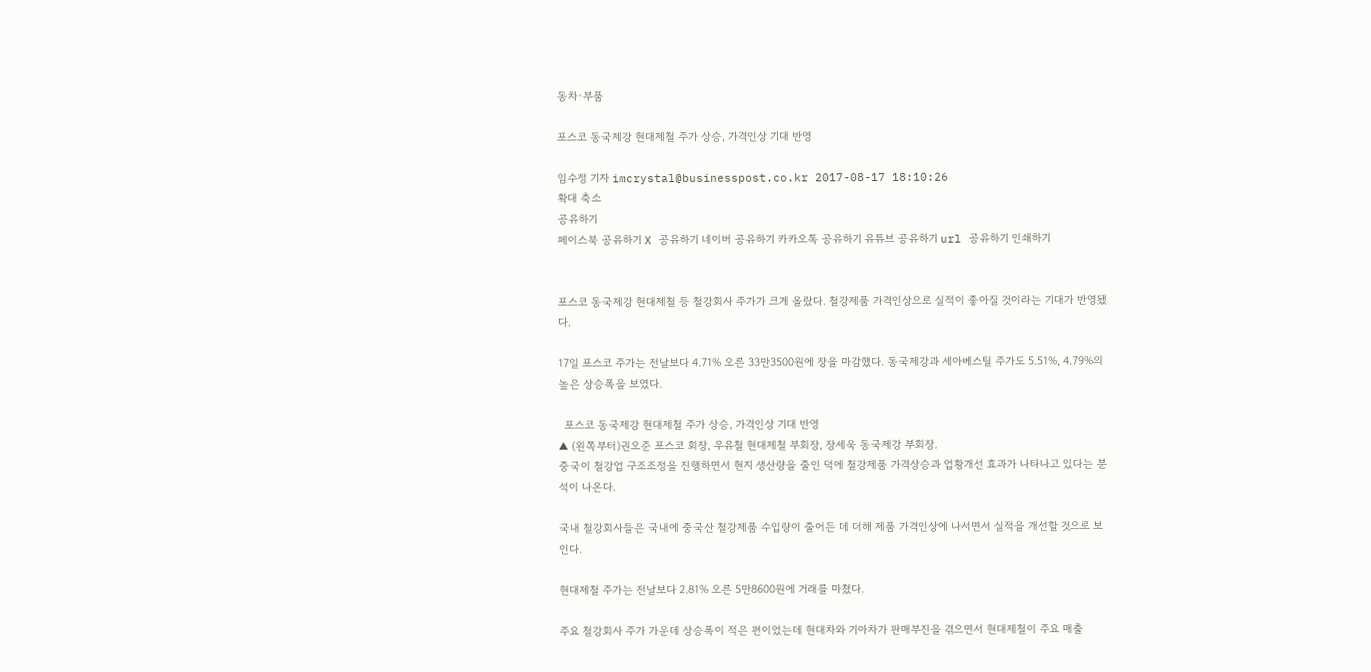동차·부품

포스코 동국제강 현대제철 주가 상승, 가격인상 기대 반영

임수정 기자 imcrystal@businesspost.co.kr 2017-08-17 18:10:26
확대 축소
공유하기
페이스북 공유하기 X 공유하기 네이버 공유하기 카카오톡 공유하기 유튜브 공유하기 url 공유하기 인쇄하기


포스코 동국제강 현대제철 등 철강회사 주가가 크게 올랐다. 철강제품 가격인상으로 실적이 좋아질 것이라는 기대가 반영됐다.

17일 포스코 주가는 전날보다 4.71% 오른 33만3500원에 장을 마감했다. 동국제강과 세아베스틸 주가도 5.51%, 4.79%의 높은 상승폭을 보였다.

  포스코 동국제강 현대제철 주가 상승, 가격인상 기대 반영
▲ (왼쪽부터)권오준 포스코 회장, 우유철 현대제철 부회장, 장세욱 동국제강 부회장.
중국이 철강업 구조조정을 진행하면서 현지 생산량을 줄인 덕에 철강제품 가격상승과 업황개선 효과가 나타나고 있다는 분석이 나온다.

국내 철강회사들은 국내에 중국산 철강제품 수입량이 줄어든 데 더해 제품 가격인상에 나서면서 실적을 개선할 것으로 보인다.

현대제철 주가는 전날보다 2.81% 오른 5만8600원에 거래를 마쳤다.

주요 철강회사 주가 가운데 상승폭이 적은 편이었는데 현대차와 기아차가 판매부진을 겪으면서 현대제철이 주요 매출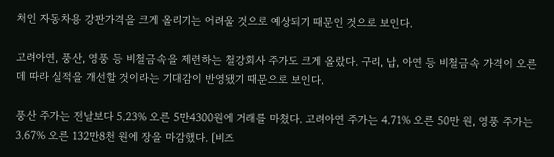처인 자동차용 강판가격을 크게 올리기는 어려울 것으로 예상되기 때문인 것으로 보인다.

고려아연, 풍산, 영풍 등 비철금속을 제련하는 철강회사 주가도 크게 올랐다. 구리, 납, 아연 등 비철금속 가격이 오른 데 따라 실적을 개선할 것이라는 기대감이 반영됐기 때문으로 보인다.

풍산 주가는 전날보다 5.23% 오른 5만4300원에 거래를 마쳤다. 고려아연 주가는 4.71% 오른 50만 원, 영풍 주가는 3.67% 오른 132만8천 원에 장을 마감했다. [비즈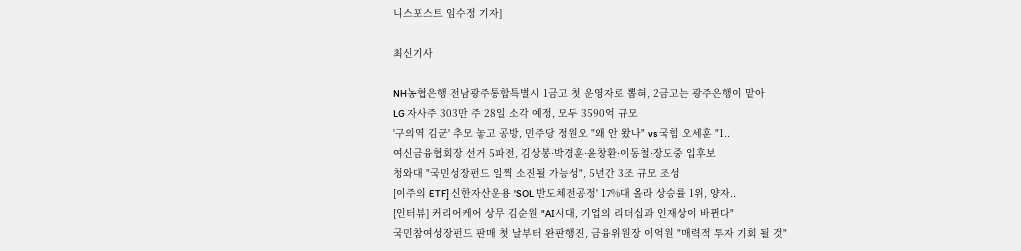니스포스트 임수정 기자]

최신기사

NH농협은행 전남광주통합특별시 1금고 첫 운영자로 뽑혀, 2금고는 광주은행이 맡아
LG 자사주 303만 주 28일 소각 예정, 모두 3590억 규모
'구의역 김군' 추모 놓고 공방, 민주당 정원오 "왜 안 왔나" vs 국힘 오세훈 "1..
여신금융협회장 선거 5파전, 김상봉·박경훈·윤창환·이동철·장도중 입후보
청와대 "국민성장펀드 일찍 소진될 가능성", 5년간 3조 규모 조성
[이주의 ETF] 신한자산운용 'SOL 반도체전공정' 17%대 올라 상승률 1위, 양자..
[인터뷰] 커리어케어 상무 김순원 "AI시대, 기업의 리더십과 인재상이 바뀐다"
국민참여성장펀드 판매 첫 날부터 완판행진, 금융위원장 이억원 "매력적 투자 기회 될 것"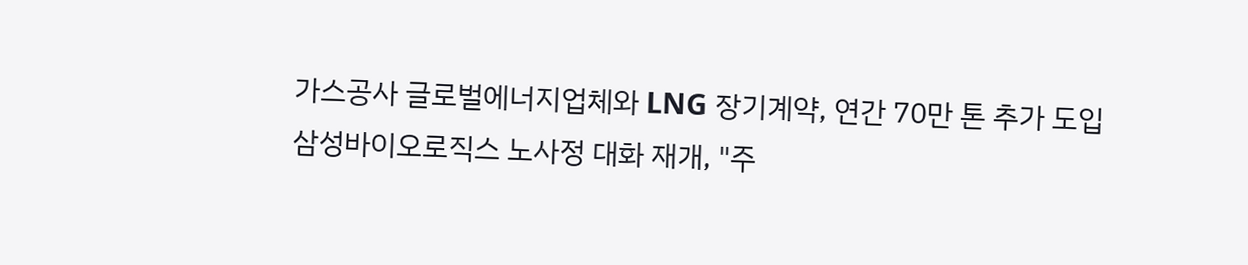가스공사 글로벌에너지업체와 LNG 장기계약, 연간 70만 톤 추가 도입
삼성바이오로직스 노사정 대화 재개, "주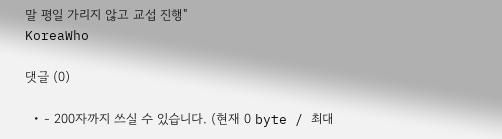말 평일 가리지 않고 교섭 진행"
KoreaWho

댓글 (0)

  • - 200자까지 쓰실 수 있습니다. (현재 0 byte / 최대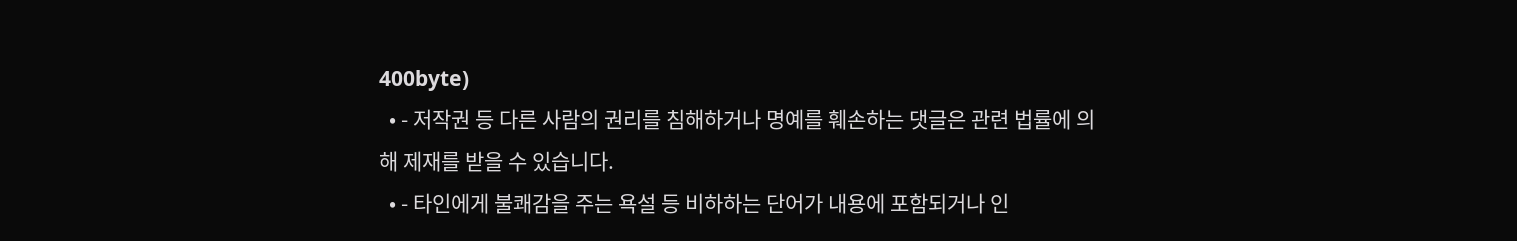400byte)
  • - 저작권 등 다른 사람의 권리를 침해하거나 명예를 훼손하는 댓글은 관련 법률에 의해 제재를 받을 수 있습니다.
  • - 타인에게 불쾌감을 주는 욕설 등 비하하는 단어가 내용에 포함되거나 인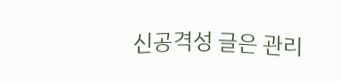신공격성 글은 관리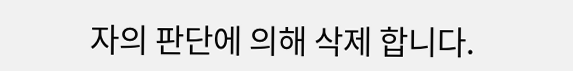자의 판단에 의해 삭제 합니다.